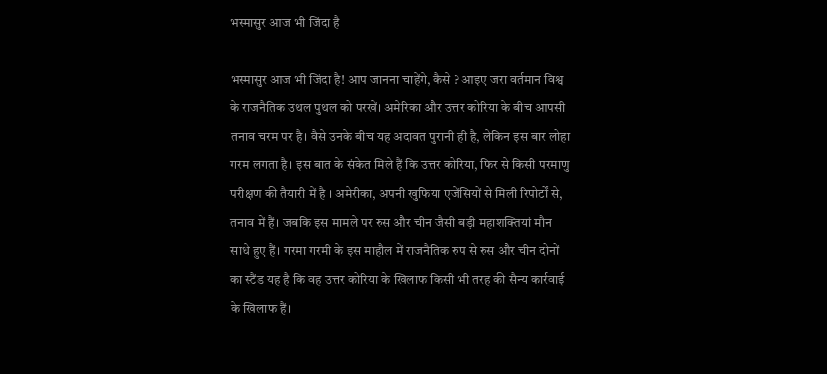भस्मासुर आज भी जिंदा है

भस्मासुर आज भी जिंदा है! आप जानना चाहेंगे, कैसे ? आइए जरा वर्तमान विश्व के राजनैतिक उथल पुथल को परखें। अमेरिका और उत्तर कोरिया के बीच आपसी तनाव चरम पर है। वैसे उनके बीच यह अदावत पुरानी ही है, लेकिन इस बार लोहा गरम लगता है। इस बात के संकेत मिले हैं कि उत्तर कोरिया, फिर से किसी परमाणु परीक्षण की तैयारी में है । अमेरीका, अपनी खुफिया एजेंसियों से मिली रिपोर्टों से,  तनाव में हैं। जबकि इस मामले पर रुस और चीन जैसी बड़ी महाशक्तियां मौन साधे हुए हैं। गरमा गरमी के इस माहौल में राजनैतिक रुप से रुस और चीन दोनों का स्टैंड यह है कि वह उत्तर कोरिया के खिलाफ किसी भी तरह की सैन्य कार्रवाई के खिलाफ हैं।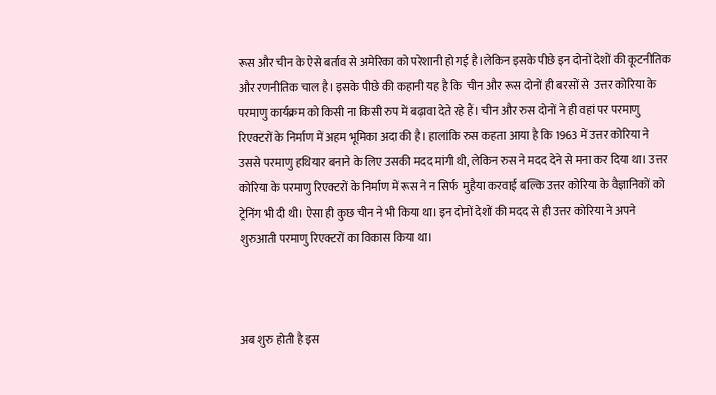रूस और चीन के ऐसे बर्ताव से अमेरिका को परेशानी हो गई है।लेकिन इसके पीछे इन दोनों देशों की कूटनीतिक और रणनीतिक चाल है। इसके पीछे की कहानी यह है कि  चीन और रूस दोनों ही बरसों से  उत्तर कोरिया के परमाणु कार्यक्रम को किसी ना किसी रुप में बढ़ावा देते रहे हैं। चीन और रुस दोनों ने ही वहां पर परमाणु रिएक्टरों के निर्माण में अहम भूमिका अदा की है। हालांकि रुस कहता आया है कि 1963 में उत्तर कोरिया ने उससे परमाणु हथियार बनाने के लिए उसकी मदद मांगी थी, लेकिन रुस ने मदद देने से मना कर दिया था। उत्तर कोरिया के परमाणु रिएक्टरों के निर्माण में रूस ने न सिर्फ  मुहैया करवाई बल्कि उत्तर कोरिया के वैज्ञानिकों को ट्रेनिंग भी दी थी। ऐसा ही कुछ चीन ने भी किया था। इन दोनों देशों की मदद से ही उत्तर कोरिया ने अपने शुरुआती परमाणु रिएक्टरों का विकास किया था।



अब शुरु होती है इस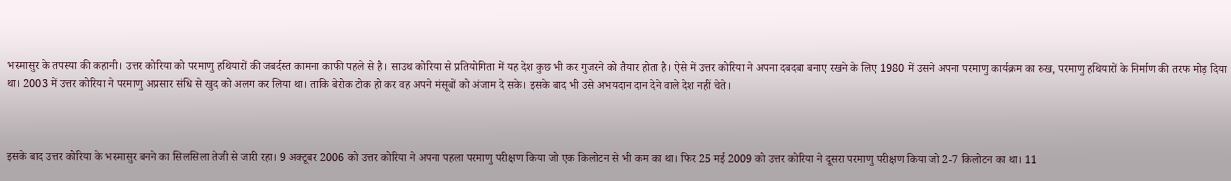भस्मासुर के तपस्या की कहानी। उत्तर कोरिया को परमाणु हथियारों की जबर्दस्त कामना काफी पहले से है। साउथ कोरिया से प्रतियोगिता में यह देश कुछ भी कर गुजरने को तैयार होता है। ऐसे में उत्तर कोरिया ने अपना दबदबा बनाए रखने के लिए 1980 में उसने अपना परमाणु कार्यक्रम का रुख, परमाणु हथियारों के निर्माण की तरफ मोड़ दिया था। 2003 में उत्तर कोरिया ने परमाणु अप्रसार संधि से खुद को अलग कर लिया था। ताकि बेरोक टोक हो कर वह अपने मंसूबों को अंजाम दे सके। इसके बाद भी उसे अभयदान दान देने वाले देश नहीं चेते।



इसके बाद उत्तर कोरिया के भस्मासुर बनने का सिलसिला तेजी से जारी रहा। 9 अक्टूबर 2006 को उत्तर कोरिया ने अपना पहला परमाणु परीक्षण किया जो एक किलोटन से भी कम का था। फिर 25 मई 2009 को उत्तर कोरिया ने दूसरा परमाणु परीक्षण किया जो 2-7 किलोटन का था। 11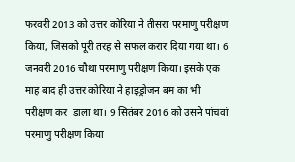फरवरी 2013 को उत्तर कोरिया ने तीसरा परमाणु परीक्षण किया, जिसको पूरी तरह से सफल करार दिया गया था। 6 जनवरी 2016 चौथा परमाणु परीक्षण किया। इसके एक माह बाद ही उत्तर कोरिया ने हाइड्रोजन बम का भी परीक्षण कर  डाला था। 9 सितंबर 2016 को उसने पांचवां परमाणु प‍रीक्षण किया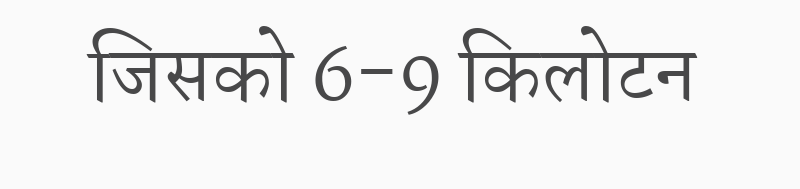जिसको 6-9 किलोटन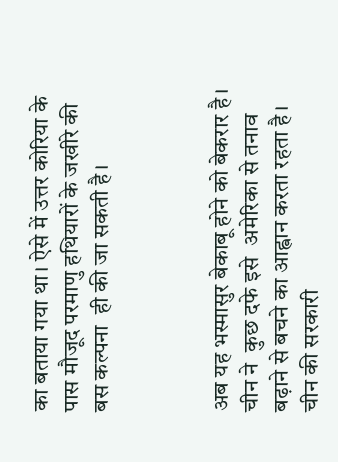का बताया गया था। ऐसे में उत्तर कोरिया के पास मौजूद परमाणु हथियारों के जखीरे की बस कल्पना  ही की जा सकती है।



अब यह भस्मासुर बेकाबू होने को बेकरार है। चीन ने  कुछ दफे इसे  अमेरिका से तनाव बढ़ाने से बचने का आह्वान करता रहता है। चीन की सरकारी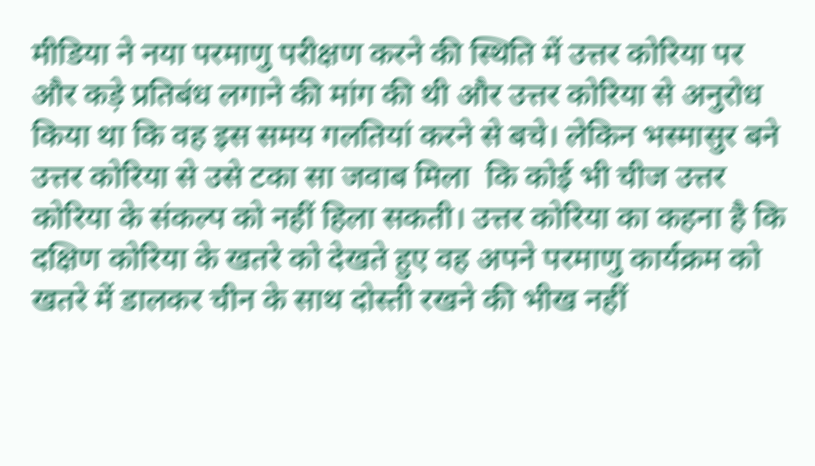मीडिया ने नया परमाणु परीक्षण करने की स्थिति में उत्तर कोरिया पर और कड़े प्रतिबंध लगाने की मांग की थी और उत्तर कोरिया से अनुरोध किया था कि वह इस समय गलतियां करने से बचे। लेकिन भस्मासुर बने उत्तर कोरिया से उसे टका सा जवाब मिला  कि कोई भी चीज उत्तर कोरिया के संकल्प को नहीं हिला सकती। उत्तर कोरिया का कहना है कि दक्षिण कोरिया के खतरे को देखते हुए वह अपने परमाणु कार्यक्रम को खतरे में डालकर चीन के साथ दोस्ती रखने की भीख नहीं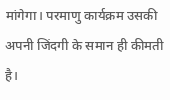मांगेगा। परमाणु कार्यक्रम उसकी अपनी जिंदगी के समान ही कीमती है।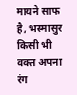मायने साफ है, भस्मासुर किसी भी वक्त अपना रंग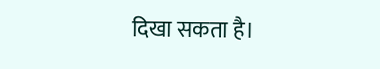दिखा सकता है।